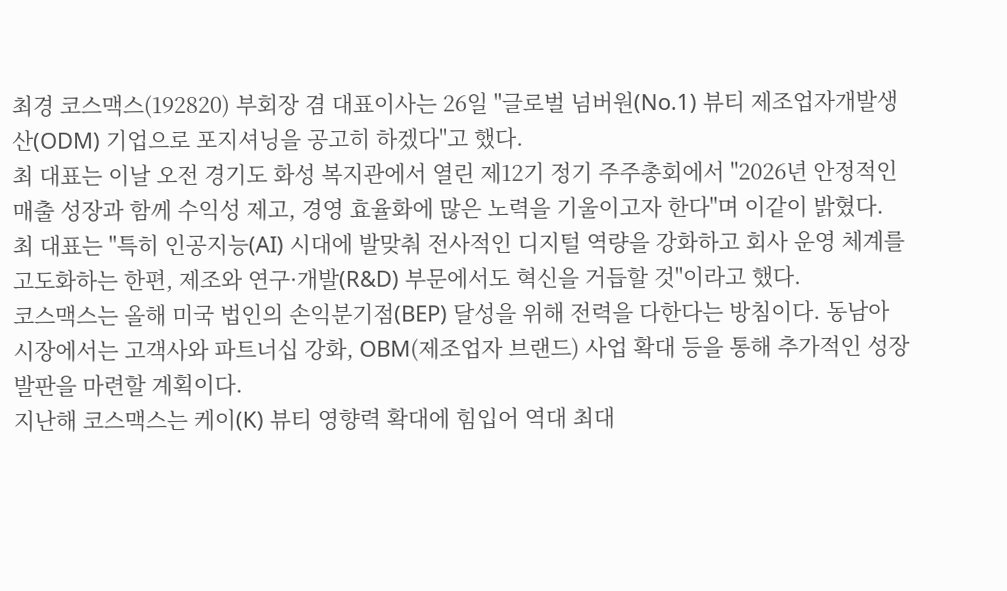최경 코스맥스(192820) 부회장 겸 대표이사는 26일 "글로벌 넘버원(No.1) 뷰티 제조업자개발생산(ODM) 기업으로 포지셔닝을 공고히 하겠다"고 했다.
최 대표는 이날 오전 경기도 화성 복지관에서 열린 제12기 정기 주주총회에서 "2026년 안정적인 매출 성장과 함께 수익성 제고, 경영 효율화에 많은 노력을 기울이고자 한다"며 이같이 밝혔다.
최 대표는 "특히 인공지능(AI) 시대에 발맞춰 전사적인 디지털 역량을 강화하고 회사 운영 체계를 고도화하는 한편, 제조와 연구·개발(R&D) 부문에서도 혁신을 거듭할 것"이라고 했다.
코스맥스는 올해 미국 법인의 손익분기점(BEP) 달성을 위해 전력을 다한다는 방침이다. 동남아 시장에서는 고객사와 파트너십 강화, OBM(제조업자 브랜드) 사업 확대 등을 통해 추가적인 성장 발판을 마련할 계획이다.
지난해 코스맥스는 케이(K) 뷰티 영향력 확대에 힘입어 역대 최대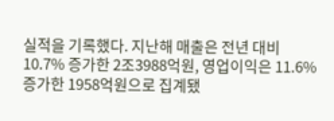실적을 기록했다. 지난해 매출은 전년 대비 10.7% 증가한 2조3988억원, 영업이익은 11.6% 증가한 1958억원으로 집계됐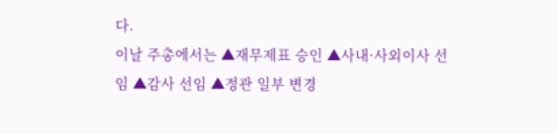다.
이날 주총에서는 ▲재무제표 승인 ▲사내·사외이사 선임 ▲감사 선임 ▲정관 일부 변경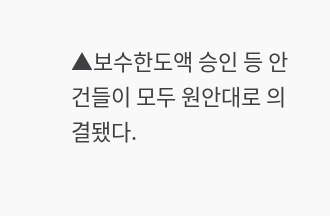▲보수한도액 승인 등 안건들이 모두 원안대로 의결됐다.